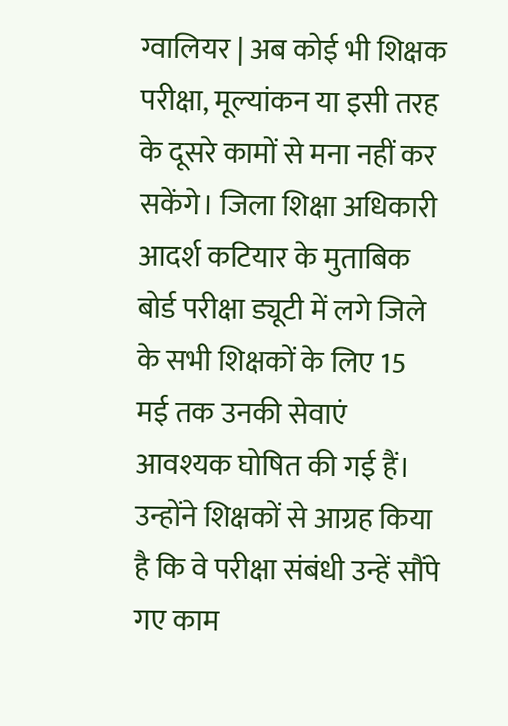ग्वालियर | अब कोई भी शिक्षक परीक्षा, मूल्यांकन या इसी तरह के दूसरे कामों से मना नहीं कर सकेंगे। जिला शिक्षा अधिकारी आदर्श कटियार के मुताबिक बोर्ड परीक्षा ड्यूटी में लगे जिले के सभी शिक्षकों के लिए 15 मई तक उनकी सेवाएं आवश्यक घोषित की गई हैं। उन्होंने शिक्षकों से आग्रह किया है कि वे परीक्षा संबंधी उन्हें सौंपे गए काम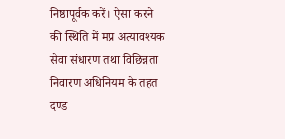निष्ठापूर्वक करें। ऐसा करने की स्थिति में मप्र अत्यावश्यक सेवा संधारण तथा विछिन्नता निवारण अधिनियम के तहत दण्ड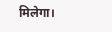मिलेगा।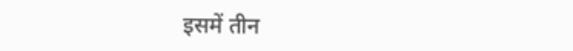इसमें तीन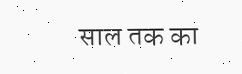साल तक का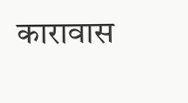कारावास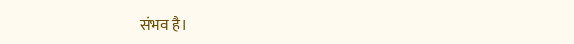संभव है।